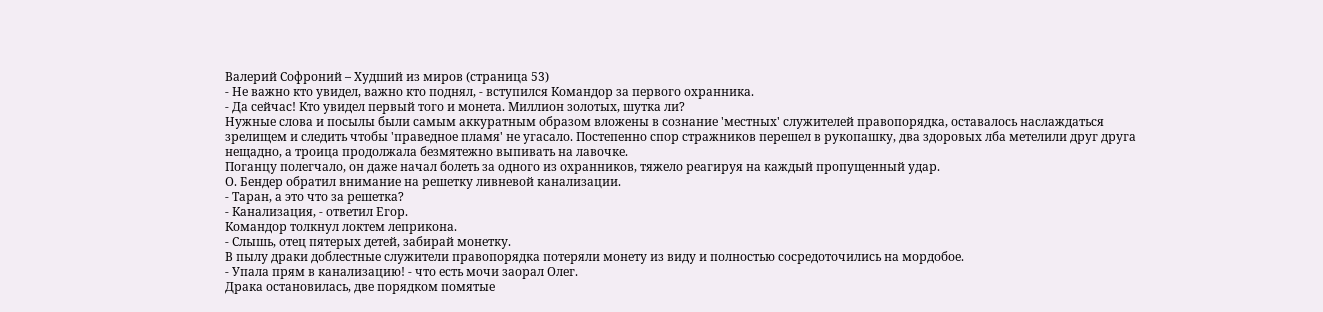Валерий Софроний – Худший из миров (страница 53)
- Не важно кто увидел, важно кто поднял, - вступился Командор за первого охранника.
- Да сейчас! Кто увидел первый того и монета. Миллион золотых, шутка ли?
Нужные слова и посылы были самым аккуратным образом вложены в сознание 'местных' служителей правопорядка, оставалось наслаждаться зрелищем и следить чтобы 'праведное пламя' не угасало. Постепенно спор стражников перешел в рукопашку, два здоровых лба метелили друг друга нещадно, а троица продолжала безмятежно выпивать на лавочке.
Поганцу полегчало, он даже начал болеть за одного из охранников, тяжело реагируя на каждый пропущенный удар.
О. Бендер обратил внимание на решетку ливневой канализации.
- Таран, а это что за решетка?
- Канализация, - ответил Егор.
Командор толкнул локтем леприкона.
- Слышь, отец пятерых детей, забирай монетку.
В пылу драки доблестные служители правопорядка потеряли монету из виду и полностью сосредоточились на мордобое.
- Упала прям в канализацию! - что есть мочи заорал Олег.
Драка остановилась, две порядком помятые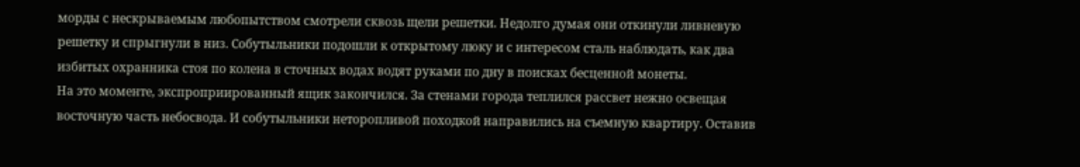морды с нескрываемым любопытством смотрели сквозь щели решетки. Недолго думая они откинули ливневую решетку и спрыгнули в низ. Собутыльники подошли к открытому люку и с интересом сталь наблюдать, как два избитых охранника стоя по колена в сточных водах водят руками по дну в поисках бесценной монеты.
На это моменте, экспроприированный ящик закончился. За стенами города теплился рассвет нежно освещая восточную часть небосвода. И собутыльники неторопливой походкой направились на съемную квартиру. Оставив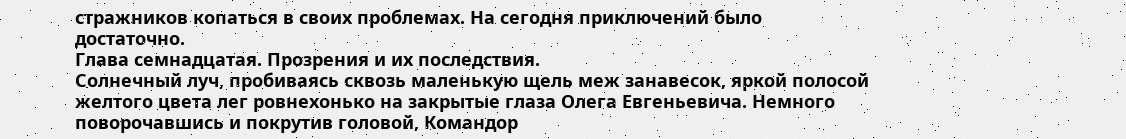стражников копаться в своих проблемах. На сегодня приключений было достаточно.
Глава семнадцатая. Прозрения и их последствия.
Солнечный луч, пробиваясь сквозь маленькую щель меж занавесок, яркой полосой желтого цвета лег ровнехонько на закрытые глаза Олега Евгеньевича. Немного поворочавшись и покрутив головой, Командор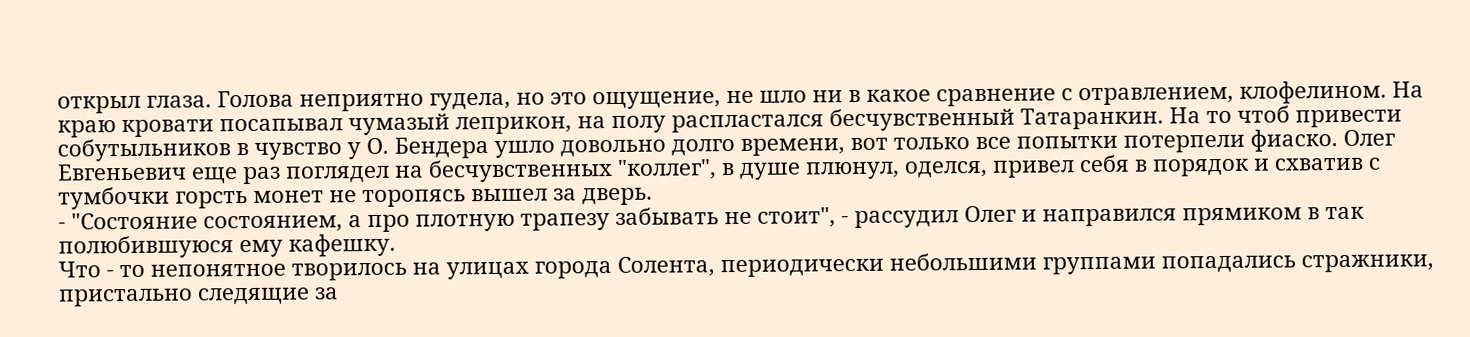открыл глаза. Голова неприятно гудела, но это ощущение, не шло ни в какое сравнение с отравлением, клофелином. На краю кровати посапывал чумазый леприкон, на полу распластался бесчувственный Татаранкин. На то чтоб привести собутыльников в чувство у О. Бендера ушло довольно долго времени, вот только все попытки потерпели фиаско. Олег Евгеньевич еще раз поглядел на бесчувственных "коллег", в душе плюнул, оделся, привел себя в порядок и схватив с тумбочки горсть монет не торопясь вышел за дверь.
- "Состояние состоянием, а про плотную трапезу забывать не стоит", - рассудил Олег и направился прямиком в так полюбившуюся ему кафешку.
Что - то непонятное творилось на улицах города Солента, периодически небольшими группами попадались стражники, пристально следящие за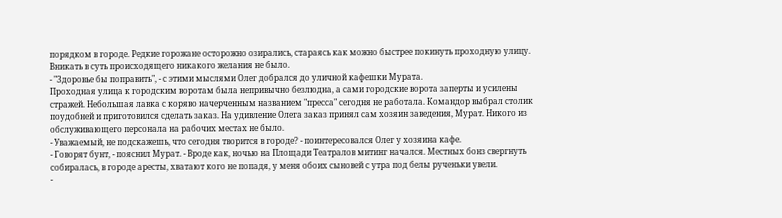порядком в городе. Редкие горожане осторожно озирались, стараясь как можно быстрее покинуть проходную улицу. Вникать в суть происходящего никакого желания не было.
- "Здоровье бы поправить", - с этими мыслями Олег добрался до уличной кафешки Мурата.
Проходная улица к городским воротам была непривычно безлюдна, а сами городские ворота заперты и усилены стражей. Небольшая лавка с коряво начерченным названием "пресса" сегодня не работала. Командор выбрал столик поудобней и приготовился сделать заказ. На удивление Олега заказ принял сам хозяин заведения, Мурат. Никого из обслуживающего персонала на рабочих местах не было.
- Уважаемый, не подскажешь, что сегодня творится в городе? - поинтересовался Олег у хозяина кафе.
- Говорят бунт, - пояснил Мурат. - Вроде как, ночью на Площади Театралов митинг начался. Местных бонз свергнуть собиралась, в городе аресты, хватают кого не попадя, у меня обоих сыновей с утра под белы рученьки увели.
-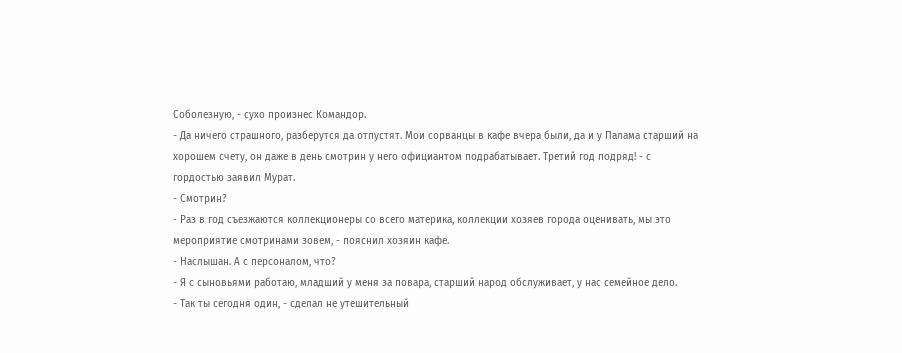Соболезную, - сухо произнес Командор.
- Да ничего страшного, разберутся да отпустят. Мои сорванцы в кафе вчера были, да и у Палама старший на хорошем счету, он даже в день смотрин у него официантом подрабатывает. Третий год подряд! - с гордостью заявил Мурат.
- Смотрин?
- Раз в год съезжаются коллекционеры со всего материка, коллекции хозяев города оценивать, мы это мероприятие смотринами зовем, - пояснил хозяин кафе.
- Наслышан. А с персоналом, что?
- Я с сыновьями работаю, младший у меня за повара, старший народ обслуживает, у нас семейное дело.
- Так ты сегодня один, - сделал не утешительный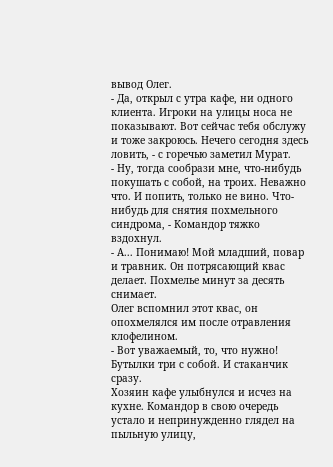вывод Олег.
- Да, открыл с утра кафе, ни одного клиента. Игроки на улицы носа не показывают. Вот сейчас тебя обслужу и тоже закроюсь. Нечего сегодня здесь ловить, - с горечью заметил Мурат.
- Ну, тогда сообрази мне, что-нибудь покушать с собой, на троих. Неважно что. И попить, только не вино. Что-нибудь для снятия похмельного синдрома, - Командор тяжко вздохнул.
- А... Понимаю! Мой младший, повар и травник. Он потрясающий квас делает. Похмелье минут за десять снимает.
Олег вспомнил этот квас, он опохмелялся им после отравления клофелином.
- Вот уважаемый, то, что нужно! Бутылки три с собой. И стаканчик сразу.
Хозяин кафе улыбнулся и исчез на кухне. Командор в свою очередь устало и непринужденно глядел на пыльную улицу,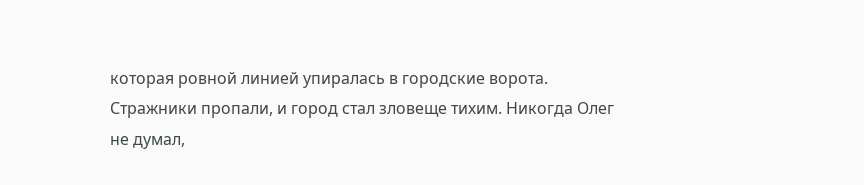которая ровной линией упиралась в городские ворота. Стражники пропали, и город стал зловеще тихим. Никогда Олег не думал,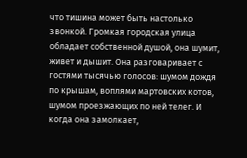что тишина может быть настолько звонкой. Громкая городская улица обладает собственной душой, она шумит, живет и дышит. Она разговаривает с гостями тысячью голосов: шумом дождя по крышам, воплями мартовских котов, шумом проезжающих по ней телег. И когда она замолкает,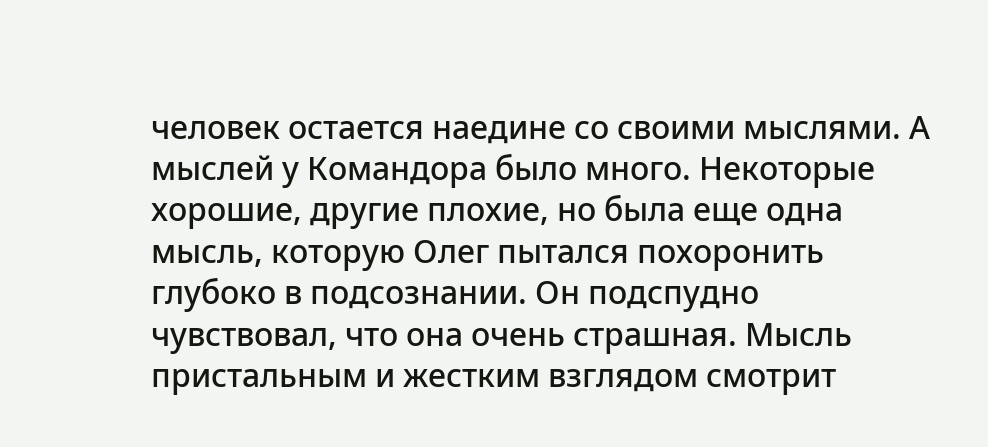человек остается наедине со своими мыслями. А мыслей у Командора было много. Некоторые хорошие, другие плохие, но была еще одна мысль, которую Олег пытался похоронить глубоко в подсознании. Он подспудно чувствовал, что она очень страшная. Мысль пристальным и жестким взглядом смотрит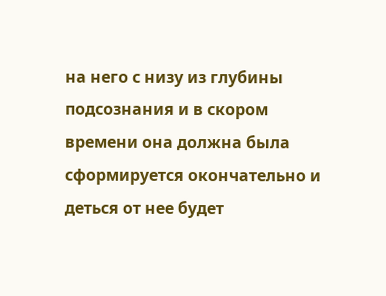на него с низу из глубины подсознания и в скором времени она должна была сформируется окончательно и деться от нее будет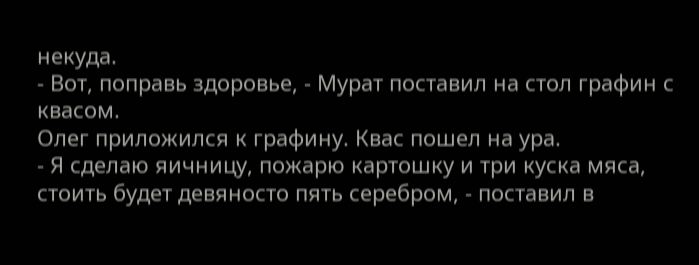некуда.
- Вот, поправь здоровье, - Мурат поставил на стол графин с квасом.
Олег приложился к графину. Квас пошел на ура.
- Я сделаю яичницу, пожарю картошку и три куска мяса, стоить будет девяносто пять серебром, - поставил в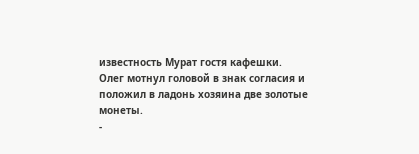известность Мурат гостя кафешки.
Олег мотнул головой в знак согласия и положил в ладонь хозяина две золотые монеты.
-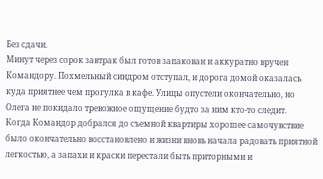Без сдачи.
Минут через сорок завтрак был готов запакован и аккуратно вручен Командору. Похмельный синдром отступал, и дорога домой оказалась куда приятнее чем прогулка в кафе. Улицы опустели окончательно, но Олега не покидало тревожное ощущение будто за ним кто-то следит.
Когда Командор добрался до съемной квартиры хорошее самочувствие было окончательно восстановлено и жизни вновь начала радовать приятной легкостью, а запахи и краски перестали быть приторными и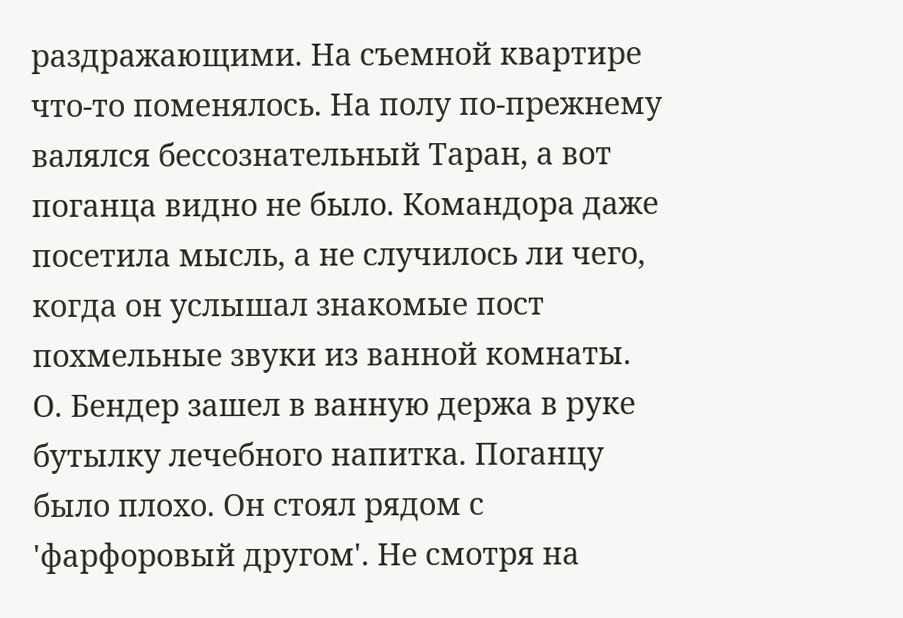раздражающими. На съемной квартире что-то поменялось. На полу по-прежнему валялся бессознательный Таран, а вот поганца видно не было. Командора даже посетила мысль, а не случилось ли чего, когда он услышал знакомые пост похмельные звуки из ванной комнаты. О. Бендер зашел в ванную держа в руке бутылку лечебного напитка. Поганцу было плохо. Он стоял рядом с 'фарфоровый другом'. Не смотря на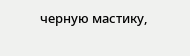черную мастику,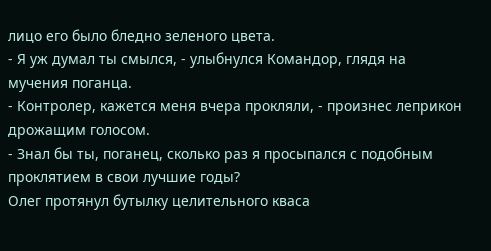лицо его было бледно зеленого цвета.
- Я уж думал ты смылся, - улыбнулся Командор, глядя на мучения поганца.
- Контролер, кажется меня вчера прокляли, - произнес леприкон дрожащим голосом.
- Знал бы ты, поганец, сколько раз я просыпался с подобным проклятием в свои лучшие годы?
Олег протянул бутылку целительного кваса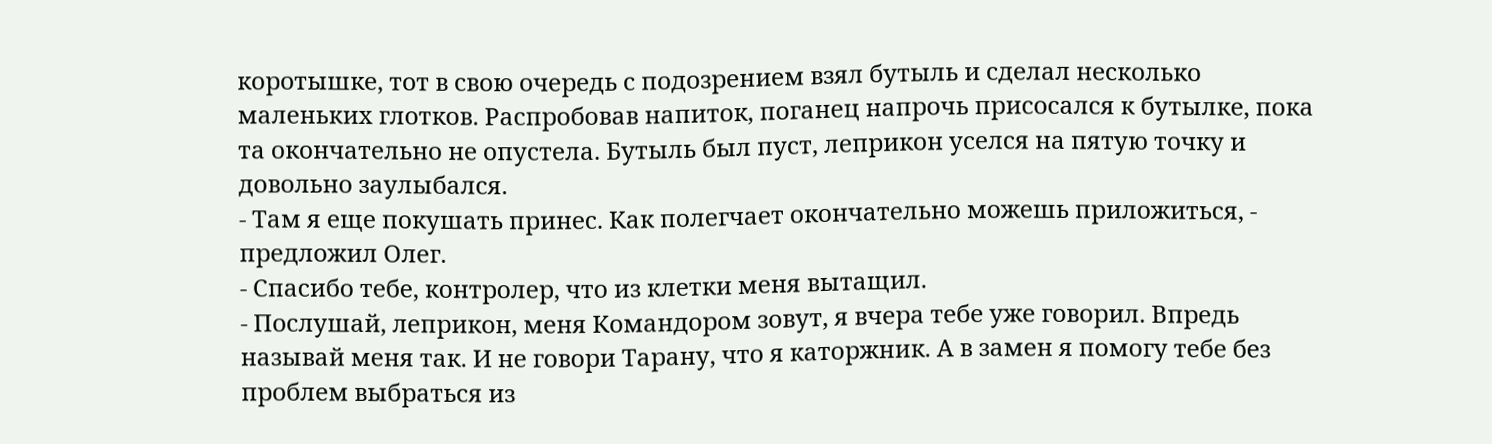коротышке, тот в свою очередь с подозрением взял бутыль и сделал несколько маленьких глотков. Распробовав напиток, поганец напрочь присосался к бутылке, пока та окончательно не опустела. Бутыль был пуст, леприкон уселся на пятую точку и довольно заулыбался.
- Там я еще покушать принес. Как полегчает окончательно можешь приложиться, - предложил Олег.
- Спасибо тебе, контролер, что из клетки меня вытащил.
- Послушай, леприкон, меня Командором зовут, я вчера тебе уже говорил. Впредь называй меня так. И не говори Тарану, что я каторжник. А в замен я помогу тебе без проблем выбраться из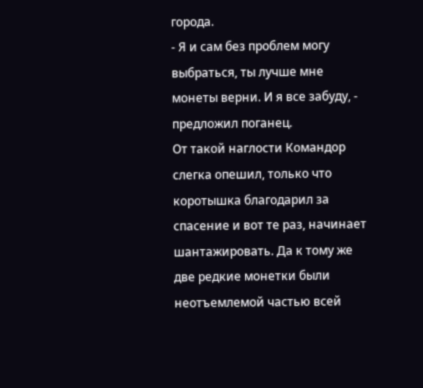города.
- Я и сам без проблем могу выбраться, ты лучше мне монеты верни. И я все забуду, - предложил поганец.
От такой наглости Командор слегка опешил, только что коротышка благодарил за спасение и вот те раз, начинает шантажировать. Да к тому же две редкие монетки были неотъемлемой частью всей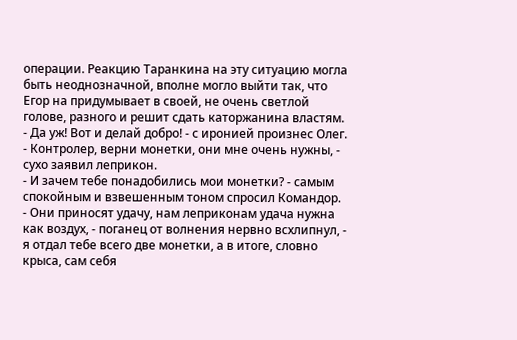операции. Реакцию Таранкина на эту ситуацию могла быть неоднозначной, вполне могло выйти так, что Егор на придумывает в своей, не очень светлой голове, разного и решит сдать каторжанина властям.
- Да уж! Вот и делай добро! - с иронией произнес Олег.
- Контролер, верни монетки, они мне очень нужны, - сухо заявил леприкон.
- И зачем тебе понадобились мои монетки? - самым спокойным и взвешенным тоном спросил Командор.
- Они приносят удачу, нам леприконам удача нужна как воздух, - поганец от волнения нервно всхлипнул, - я отдал тебе всего две монетки, а в итоге, словно крыса, сам себя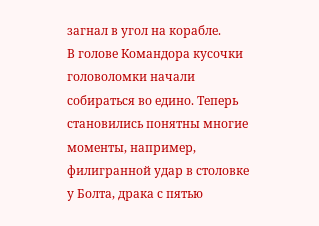загнал в угол на корабле.
В голове Командора кусочки головоломки начали собираться во едино. Теперь становились понятны многие моменты, например, филигранной удар в столовке у Болта, драка с пятью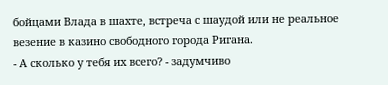бойцами Влада в шахте, встреча с шаудой или не реальное везение в казино свободного города Ригана.
- А сколько у тебя их всего? - задумчиво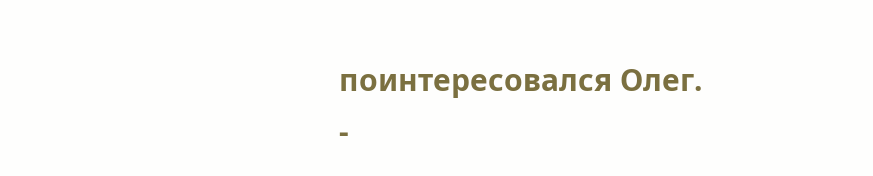поинтересовался Олег.
-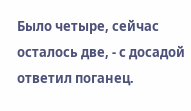Было четыре, сейчас осталось две, - с досадой ответил поганец.